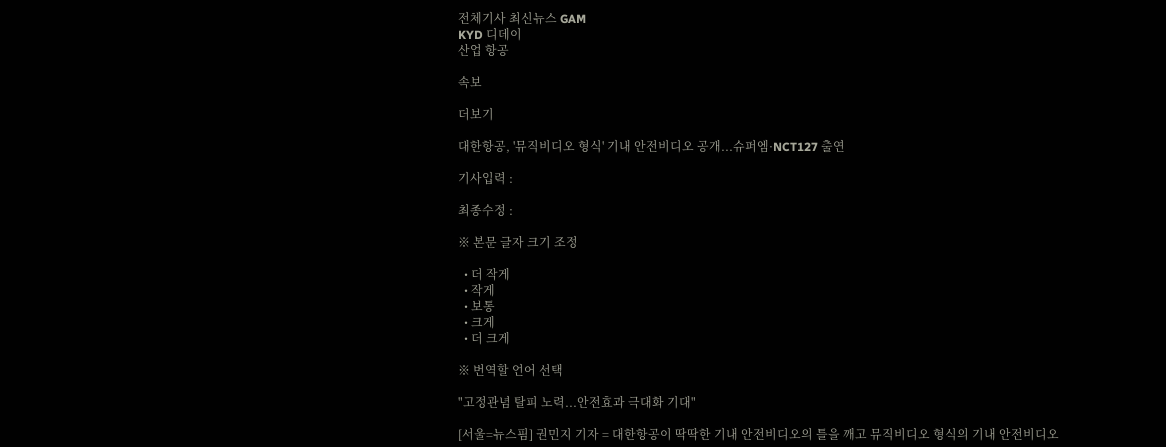전체기사 최신뉴스 GAM
KYD 디데이
산업 항공

속보

더보기

대한항공, '뮤직비디오 형식' 기내 안전비디오 공개...슈퍼엠·NCT127 출연

기사입력 :

최종수정 :

※ 본문 글자 크기 조정

  • 더 작게
  • 작게
  • 보통
  • 크게
  • 더 크게

※ 번역할 언어 선택

"고정관념 탈피 노력...안전효과 극대화 기대"

[서울=뉴스핌] 권민지 기자 = 대한항공이 딱딱한 기내 안전비디오의 틀을 깨고 뮤직비디오 형식의 기내 안전비디오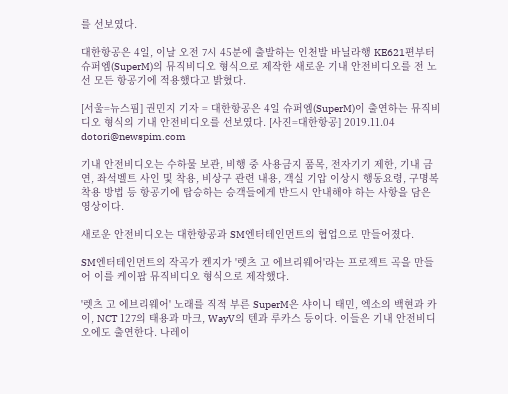를 선보였다.

대한항공은 4일, 이날 오전 7시 45분에 출발하는 인천발 바닐라행 KE621편부터 슈퍼엠(SuperM)의 뮤직비디오 형식으로 제작한 새로운 기내 안전비디오를 전 노선 모든 항공기에 적용했다고 밝혔다.

[서울=뉴스핌] 권민지 기자 = 대한항공은 4일 슈퍼엠(SuperM)이 출연하는 뮤직비디오 형식의 기내 안전비디오를 선보였다. [사진=대한항공] 2019.11.04 dotori@newspim.com

기내 안전비디오는 수하물 보관, 비행 중 사용금지 품목, 전자기기 제한, 기내 금연, 좌석벨트 사인 및 착용, 비상구 관련 내용, 객실 기압 이상시 행동요령, 구명복 착용 방법 등 항공기에 탑승하는 승객들에게 반드시 안내해야 하는 사항을 담은 영상이다.

새로운 안전비디오는 대한항공과 SM엔터테인먼트의 협업으로 만들어졌다.

SM엔터테인먼트의 작곡가 켄지가 '렛츠 고 에브리웨어'라는 프로젝트 곡을 만들어 이를 케이팝 뮤직비디오 형식으로 제작했다.

'렛츠 고 에브리웨어' 노래를 직적 부른 SuperM은 샤이니 태민, 엑소의 백현과 카이, NCT 127의 태용과 마크, WayV의 텐과 루카스 등이다. 이들은 기내 안전비디오에도 출연한다. 나레이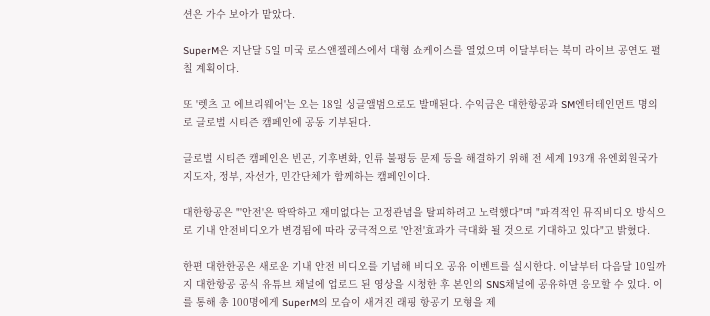션은 가수 보아가 맡았다.

SuperM은 지난달 5일 미국 로스앤젤레스에서 대형 쇼케이스를 열었으며 이달부터는 북미 라이브 공연도 펼칠 계획이다.

또 '렛츠 고 에브리웨어'는 오는 18일 싱글앨범으로도 발매된다. 수익금은 대한항공과 SM엔터테인먼트 명의로 글로벌 시티즌 캠페인에 공동 기부된다.

글로벌 시티즌 캠페인은 빈곤, 기후변화, 인류 불평등 문제 등을 해결하기 위해 전 세계 193개 유엔회원국가 지도자, 정부, 자선가, 민간단체가 함께하는 캠페인이다.

대한항공은 "'안전'은 딱딱하고 재미없다는 고정관념을 탈피하려고 노력했다"며 "파격적인 뮤직비디오 방식으로 기내 안전비디오가 변경됨에 따라 궁극적으로 '안전'효과가 극대화 될 것으로 기대하고 있다"고 밝혔다.

한편 대한한공은 새로운 기내 안전 비디오를 기념해 비디오 공유 이벤트를 실시한다. 이날부터 다음달 10일까지 대한항공 공식 유튜브 채널에 업로드 된 영상을 시청한 후 본인의 SNS채널에 공유하면 응모할 수 있다. 이를 통해 총 100명에게 SuperM의 모습이 새겨진 래핑 항공기 모형을 제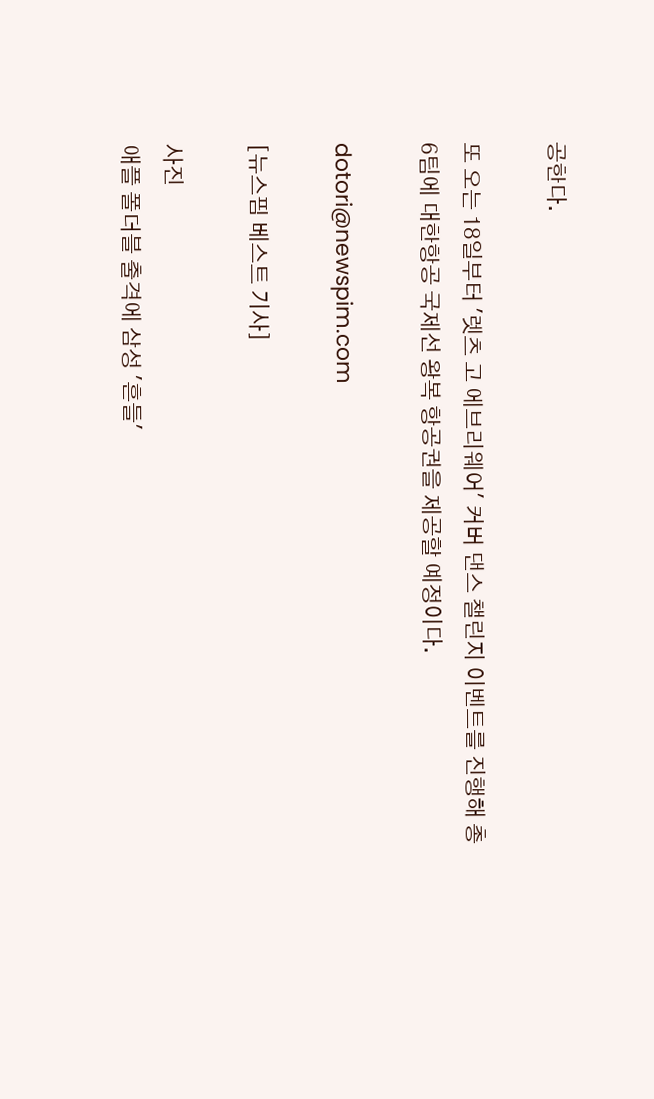공한다.

또 오는 18일부터 '렛츠 고 에브리웨어' 커버 댄스 챌린지 이벤트를 진행해 총 6팀에 대한항공 국제선 왕복 항공권을 제공할 예정이다.

dotori@newspim.com

[뉴스핌 베스트 기사]

사진
애플 폴더블 출격에 삼성 '흔들'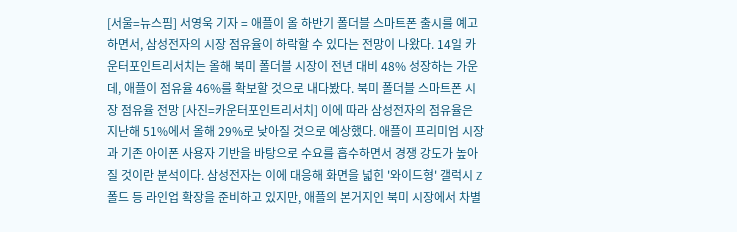[서울=뉴스핌] 서영욱 기자 = 애플이 올 하반기 폴더블 스마트폰 출시를 예고하면서, 삼성전자의 시장 점유율이 하락할 수 있다는 전망이 나왔다. 14일 카운터포인트리서치는 올해 북미 폴더블 시장이 전년 대비 48% 성장하는 가운데, 애플이 점유율 46%를 확보할 것으로 내다봤다. 북미 폴더블 스마트폰 시장 점유율 전망 [사진=카운터포인트리서치] 이에 따라 삼성전자의 점유율은 지난해 51%에서 올해 29%로 낮아질 것으로 예상했다. 애플이 프리미엄 시장과 기존 아이폰 사용자 기반을 바탕으로 수요를 흡수하면서 경쟁 강도가 높아질 것이란 분석이다. 삼성전자는 이에 대응해 화면을 넓힌 '와이드형' 갤럭시 Z 폴드 등 라인업 확장을 준비하고 있지만, 애플의 본거지인 북미 시장에서 차별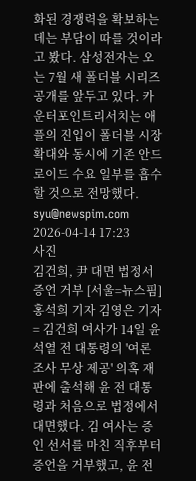화된 경쟁력을 확보하는 데는 부담이 따를 것이라고 봤다. 삼성전자는 오는 7월 새 폴더블 시리즈 공개를 앞두고 있다. 카운터포인트리서치는 애플의 진입이 폴더블 시장 확대와 동시에 기존 안드로이드 수요 일부를 흡수할 것으로 전망했다. syu@newspim.com 2026-04-14 17:23
사진
김건희, 尹 대면 법정서 증언 거부 [서울=뉴스핌] 홍석희 기자 김영은 기자 = 김건희 여사가 14일 윤석열 전 대통령의 '여론조사 무상 제공' 의혹 재판에 출석해 윤 전 대통령과 처음으로 법정에서 대면했다. 김 여사는 증인 선서를 마친 직후부터 증언을 거부했고, 윤 전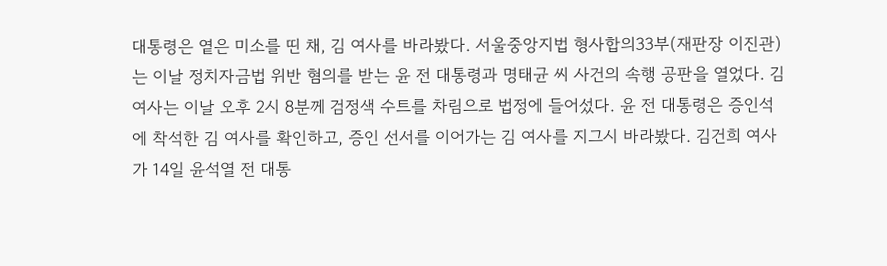대통령은 옅은 미소를 띤 채, 김 여사를 바라봤다. 서울중앙지법 형사합의33부(재판장 이진관)는 이날 정치자금법 위반 혐의를 받는 윤 전 대통령과 명태균 씨 사건의 속행 공판을 열었다. 김 여사는 이날 오후 2시 8분께 검정색 수트를 차림으로 법정에 들어섰다. 윤 전 대통령은 증인석에 착석한 김 여사를 확인하고, 증인 선서를 이어가는 김 여사를 지그시 바라봤다. 김건희 여사가 14일 윤석열 전 대통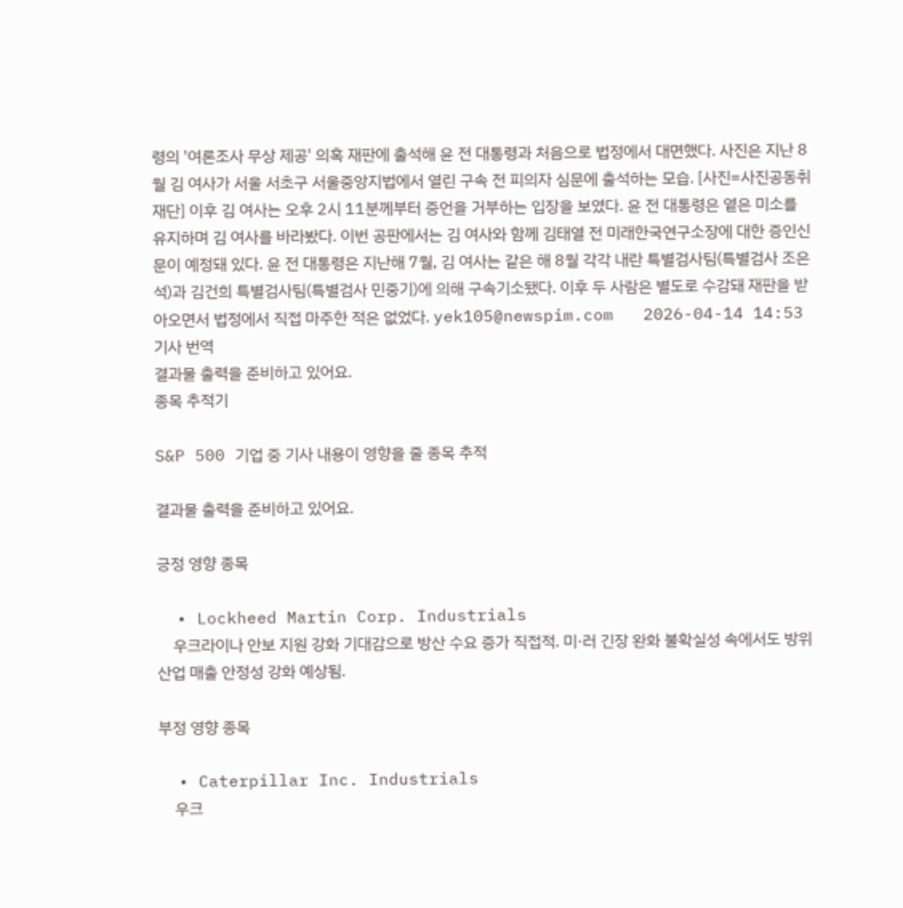령의 '여론조사 무상 제공' 의혹 재판에 출석해 윤 전 대통령과 처음으로 법정에서 대면했다. 사진은 지난 8월 김 여사가 서울 서초구 서울중앙지법에서 열린 구속 전 피의자 심문에 출석하는 모습. [사진=사진공동취재단] 이후 김 여사는 오후 2시 11분께부터 증언을 거부하는 입장을 보였다. 윤 전 대통령은 옅은 미소를 유지하며 김 여사를 바라봤다. 이번 공판에서는 김 여사와 함께 김태열 전 미래한국연구소장에 대한 증인신문이 예정돼 있다. 윤 전 대통령은 지난해 7월, 김 여사는 같은 해 8월 각각 내란 특별검사팀(특별검사 조은석)과 김건희 특별검사팀(특별검사 민중기)에 의해 구속기소됐다. 이후 두 사람은 별도로 수감돼 재판을 받아오면서 법정에서 직접 마주한 적은 없었다. yek105@newspim.com   2026-04-14 14:53
기사 번역
결과물 출력을 준비하고 있어요.
종목 추적기

S&P 500 기업 중 기사 내용이 영향을 줄 종목 추적

결과물 출력을 준비하고 있어요.

긍정 영향 종목

  • Lockheed Martin Corp. Industrials
    우크라이나 안보 지원 강화 기대감으로 방산 수요 증가 직접적. 미·러 긴장 완화 불확실성 속에서도 방위산업 매출 안정성 강화 예상됨.

부정 영향 종목

  • Caterpillar Inc. Industrials
    우크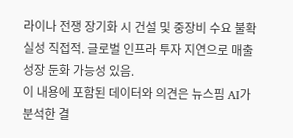라이나 전쟁 장기화 시 건설 및 중장비 수요 불확실성 직접적. 글로벌 인프라 투자 지연으로 매출 성장 둔화 가능성 있음.
이 내용에 포함된 데이터와 의견은 뉴스핌 AI가 분석한 결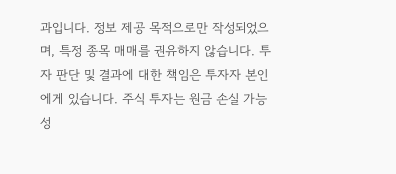과입니다. 정보 제공 목적으로만 작성되었으며, 특정 종목 매매를 권유하지 않습니다. 투자 판단 및 결과에 대한 책임은 투자자 본인에게 있습니다. 주식 투자는 원금 손실 가능성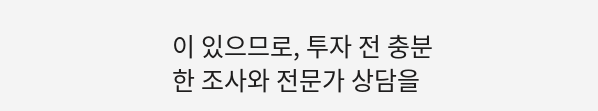이 있으므로, 투자 전 충분한 조사와 전문가 상담을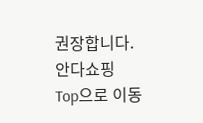권장합니다.
안다쇼핑
Top으로 이동